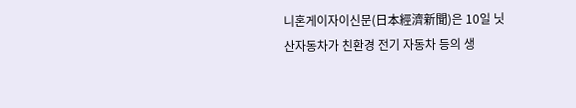니혼게이자이신문(日本經濟新聞)은 10일 닛산자동차가 친환경 전기 자동차 등의 생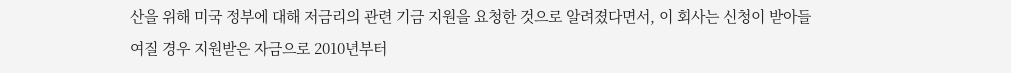산을 위해 미국 정부에 대해 저금리의 관련 기금 지원을 요청한 것으로 알려졌다면서, 이 회사는 신청이 받아들여질 경우 지원받은 자금으로 2010년부터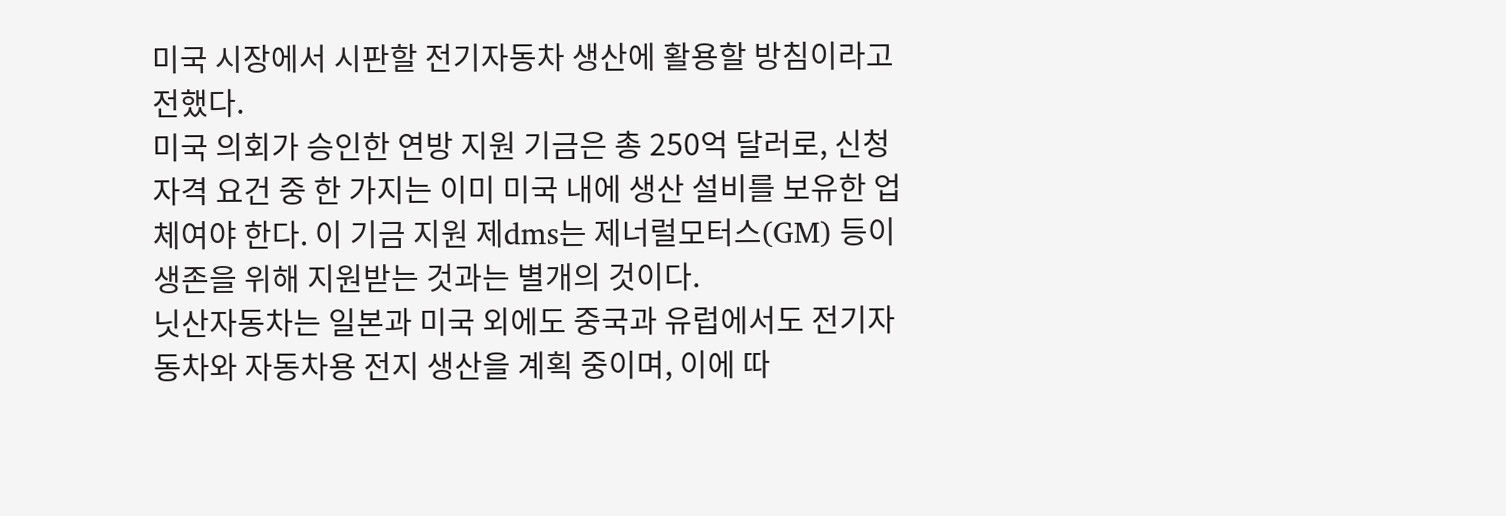미국 시장에서 시판할 전기자동차 생산에 활용할 방침이라고 전했다.
미국 의회가 승인한 연방 지원 기금은 총 250억 달러로, 신청 자격 요건 중 한 가지는 이미 미국 내에 생산 설비를 보유한 업체여야 한다. 이 기금 지원 제dms는 제너럴모터스(GM) 등이 생존을 위해 지원받는 것과는 별개의 것이다.
닛산자동차는 일본과 미국 외에도 중국과 유럽에서도 전기자동차와 자동차용 전지 생산을 계획 중이며, 이에 따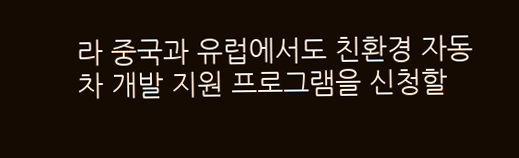라 중국과 유럽에서도 친환경 자동차 개발 지원 프로그램을 신청할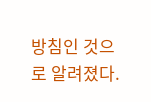방침인 것으로 알려졌다.